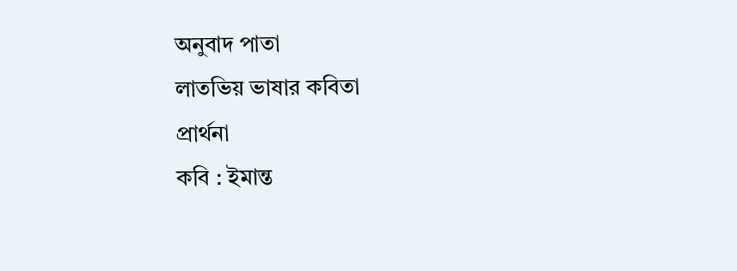অনুবাদ পাতা
লাতভিয় ভাষার কবিতা
প্রার্থনা
কবি : ইমান্ত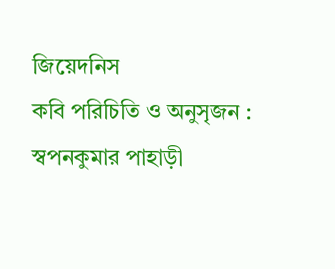জিয়েদনিস
কবি পরিচিতি ও অনুসৃজন : স্বপনকুমার পাহাড়ী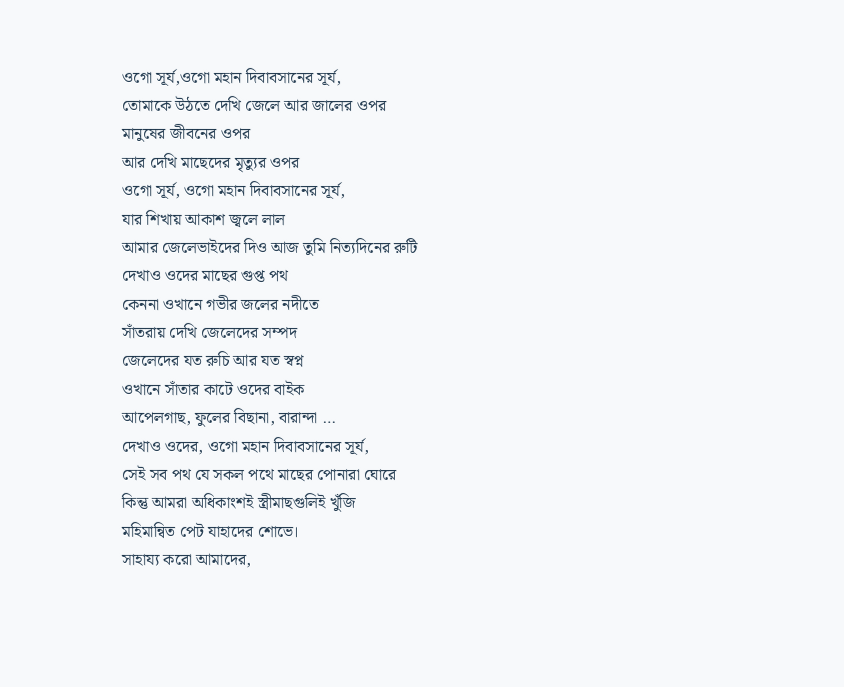ওগো সূর্য,ওগো মহান দিবাবসানের সূর্য,
তোমাকে উঠতে দেখি জেলে আর জালের ওপর
মানুষের জীবনের ওপর
আর দেখি মাছেদের মৃত্যুর ওপর
ওগো সূর্য, ওগো মহান দিবাবসানের সূর্য,
যার শিখায় আকাশ জ্বলে লাল
আমার জেলেভাইদের দিও আজ তুমি নিত্যদিনের রুটি
দেখাও ওদের মাছের গুপ্ত পথ
কেননা ওখানে গভীর জলের নদীতে
সাঁতরায় দেখি জেলেদের সম্পদ
জেলেদের যত রুচি আর যত স্বপ্ন
ওখানে সাঁতার কাটে ওদের বাইক
আপেলগাছ, ফুলের বিছানা, বারান্দা …
দেখাও ওদের, ওগো মহান দিবাবসানের সূর্য,
সেই সব পথ যে সকল পথে মাছের পোনারা ঘোরে
কিন্তু আমরা অধিকাংশই স্ত্রীমাছগুলিই খুঁজি
মহিমান্বিত পেট যাহাদের শোভে।
সাহায্য করো আমাদের,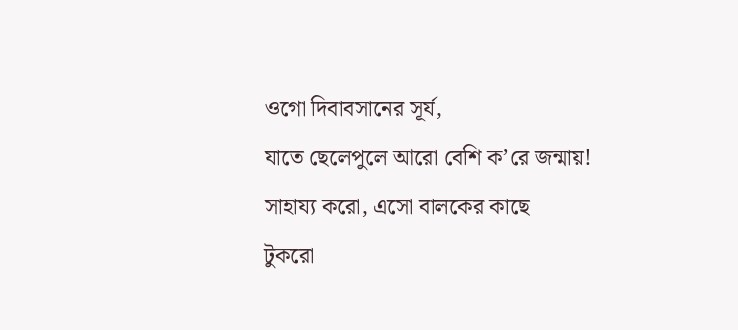ওগো দিবাবসানের সূর্য,
যাতে ছেলেপুলে আরো বেশি ক’রে জন্মায়!
সাহায্য করো, এসো বালকের কাছে
টুকরো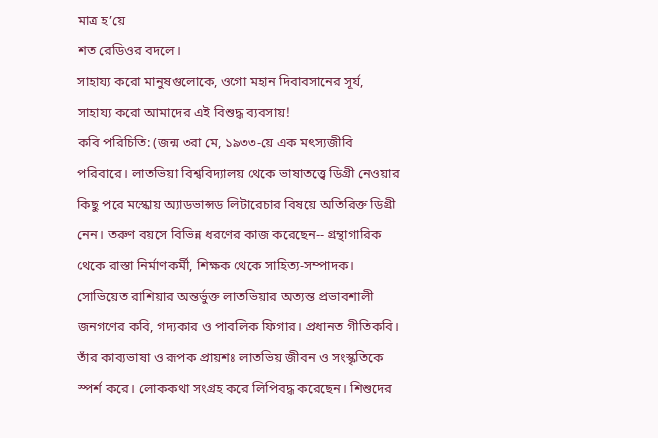মাত্র হ’য়ে
শত রেডিওর বদলে।
সাহায্য করো মানুষগুলোকে, ওগো মহান দিবাবসানের সূর্য,
সাহায্য করো আমাদের এই বিশুদ্ধ ব্যবসায়!
কবি পরিচিতি: (জন্ম ৩রা মে, ১৯৩৩-য়ে এক মৎস্যজীবি পরিবারে। লাতভিয়া বিশ্ববিদ্যালয় থেকে ভাষাতত্ত্বে ডিগ্রী নেওয়ার কিছু পরে মস্কোয় অ্যাডভান্সড লিটারেচার বিষয়ে অতিরিক্ত ডিগ্রী নেন। তরুণ বয়সে বিভিন্ন ধরণের কাজ করেছেন-- গ্রন্থাগারিক থেকে রাস্তা নির্মাণকর্মী, শিক্ষক থেকে সাহিত্য-সম্পাদক। সোভিয়েত রাশিয়ার অন্তর্ভুক্ত লাতভিয়ার অত্যন্ত প্রভাবশালী জনগণের কবি, গদ্যকার ও পাবলিক ফিগার। প্রধানত গীতিকবি। তাঁর কাব্যভাষা ও রূপক প্রায়শঃ লাতভিয় জীবন ও সংস্কৃতিকে স্পর্শ করে। লোককথা সংগ্রহ করে লিপিবদ্ধ করেছেন। শিশুদের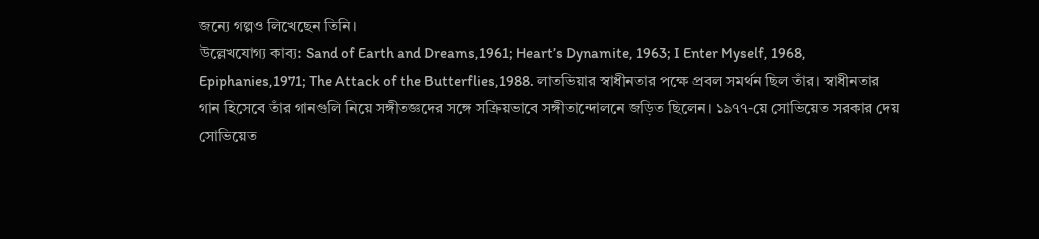জন্যে গল্পও লিখেছেন তিনি।
উল্লেখযোগ্য কাব্য: Sand of Earth and Dreams,1961; Heart’s Dynamite, 1963; I Enter Myself, 1968, Epiphanies,1971; The Attack of the Butterflies,1988. লাতভিয়ার স্বাধীনতার পক্ষে প্রবল সমর্থন ছিল তাঁর। স্বাধীনতার গান হিসেবে তাঁর গানগুলি নিয়ে সঙ্গীতজ্ঞদের সঙ্গে সক্রিয়ভাবে সঙ্গীতান্দোলনে জড়িত ছিলেন। ১৯৭৭-য়ে সোভিয়েত সরকার দেয় সোভিয়েত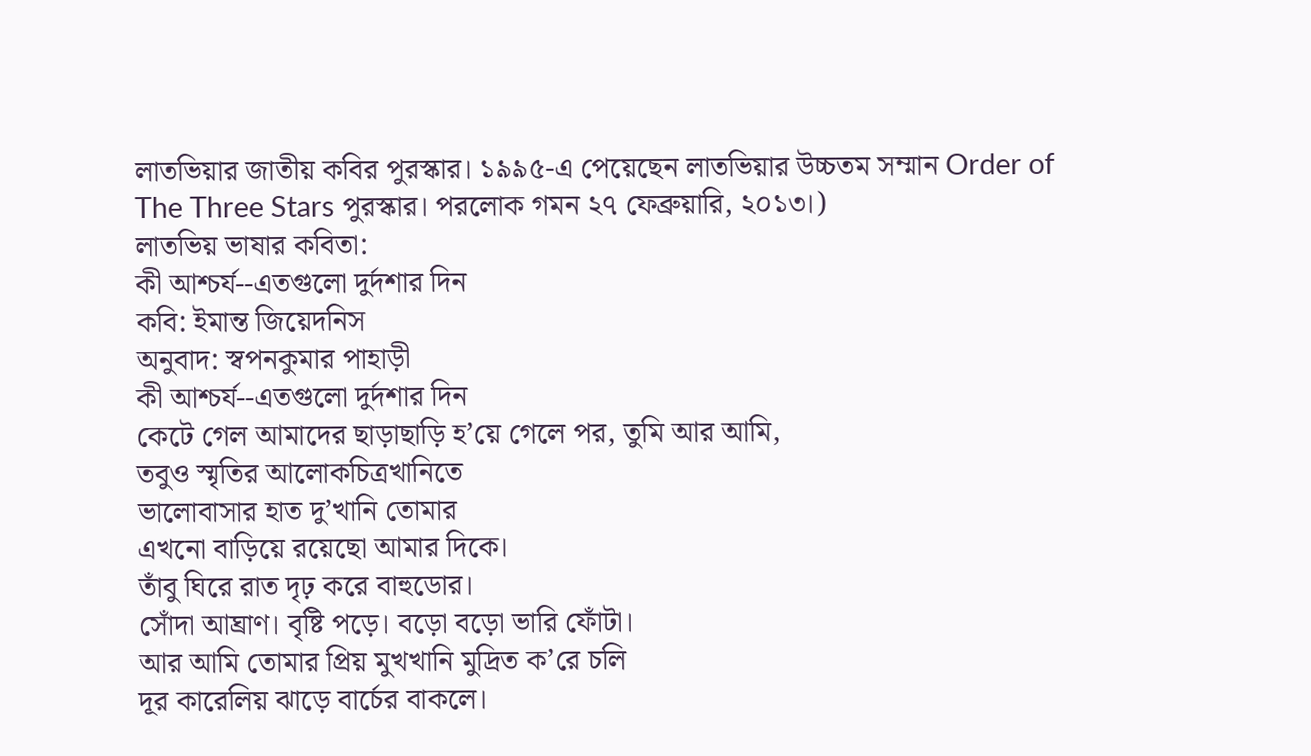লাতভিয়ার জাতীয় কবির পুরস্কার। ১৯৯৫-এ পেয়েছেন লাতভিয়ার উচ্চতম সম্মান Order of The Three Stars পুরস্কার। পরলোক গমন ২৭ ফেব্রুয়ারি, ২০১৩।)
লাতভিয় ভাষার কবিতা:
কী আশ্চর্য--এতগুলো দুর্দশার দিন
কবি: ইমান্ত জিয়েদনিস
অনুবাদ: স্বপনকুমার পাহাড়ী
কী আশ্চর্য--এতগুলো দুর্দশার দিন
কেটে গেল আমাদের ছাড়াছাড়ি হ’য়ে গেলে পর, তুমি আর আমি,
তবুও স্মৃতির আলোকচিত্রখানিতে
ভালোবাসার হাত দু’খানি তোমার
এখনো বাড়িয়ে রয়েছো আমার দিকে।
তাঁবু ঘিরে রাত দৃঢ় করে বাহুডোর।
সোঁদা আঘ্রাণ। বৃষ্টি পড়ে। বড়ো বড়ো ভারি ফোঁটা।
আর আমি তোমার প্রিয় মুখখানি মুদ্রিত ক’রে চলি
দূর কারেলিয় ঝাড়ে বার্চের বাকলে।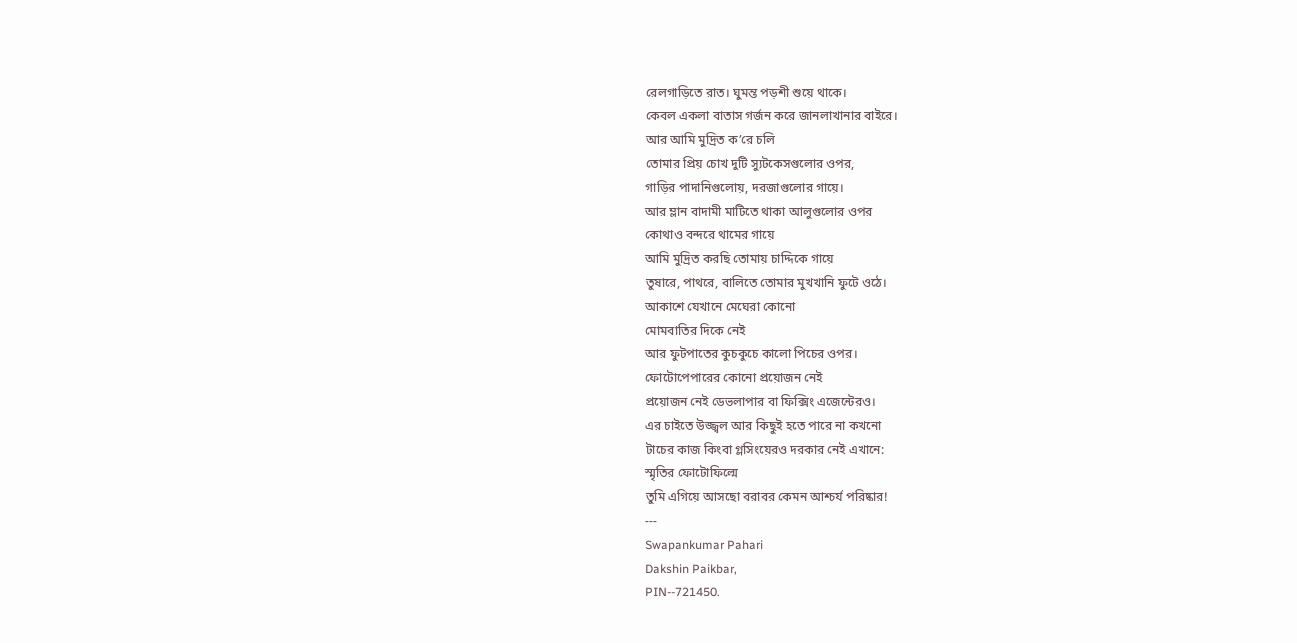রেলগাড়িতে রাত। ঘুমন্ত পড়শী শুয়ে থাকে।
কেবল একলা বাতাস গর্জন করে জানলাখানার বাইরে।
আর আমি মুদ্রিত ক’রে চলি
তোমার প্রিয় চোখ দুটি স্যুটকেসগুলোর ওপর,
গাড়ির পাদানিগুলোয়, দরজাগুলোর গায়ে।
আর ম্লান বাদামী মাটিতে থাকা আলুগুলোর ওপর
কোথাও বন্দরে থামের গায়ে
আমি মুদ্রিত করছি তোমায় চাদ্দিকে গায়ে
তুষারে, পাথরে, বালিতে তোমার মুখখানি ফুটে ওঠে।
আকাশে যেখানে মেঘেরা কোনো
মোমবাতির দিকে নেই
আর ফুটপাতের কুচকুচে কালো পিচের ওপর।
ফোটোপেপারের কোনো প্রয়োজন নেই
প্রয়োজন নেই ডেভলাপার বা ফিক্সিং এজেন্টেরও।
এর চাইতে উজ্জ্বল আর কিছুই হতে পারে না কখনো
টাচের কাজ কিংবা গ্লসিংয়েরও দরকার নেই এখানে:
স্মৃতির ফোটোফিল্মে
তুমি এগিয়ে আসছো বরাবর কেমন আশ্চর্য পরিষ্কার!
---
Swapankumar Pahari
Dakshin Paikbar,
PIN--721450.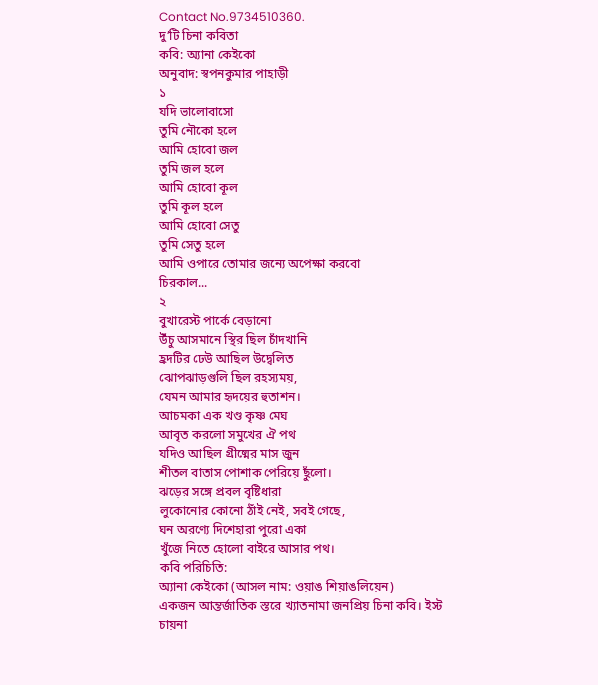Contact No.9734510360.
দু’টি চিনা কবিতা
কবি: অ্যানা কেইকো
অনুবাদ: স্বপনকুমার পাহাড়ী
১
যদি ভালোবাসো
তুমি নৌকো হলে
আমি হোবো জল
তুমি জল হলে
আমি হোবো কূল
তুমি কূল হলে
আমি হোবো সেতু
তুমি সেতু হলে
আমি ওপারে তোমার জন্যে অপেক্ষা করবো
চিরকাল...
২
বুখারেস্ট পার্কে বেড়ানো
উঁচু আসমানে স্থির ছিল চাঁদখানি
হ্রদটির ঢেউ আছিল উদ্বেলিত
ঝোপঝাড়গুলি ছিল রহস্যময়,
যেমন আমার হৃদয়ের হুতাশন।
আচমকা এক খণ্ড কৃষ্ণ মেঘ
আবৃত করলো সমুখের ঐ পথ
যদিও আছিল গ্রীষ্মের মাস জুন
শীতল বাতাস পোশাক পেরিয়ে ছুঁলো।
ঝড়ের সঙ্গে প্রবল বৃষ্টিধারা
লুকোনোর কোনো ঠাঁই নেই, সবই গেছে,
ঘন অরণ্যে দিশেহারা পুরো একা
খুঁজে নিতে হোলো বাইরে আসার পথ।
কবি পরিচিতি:
অ্যানা কেইকো (আসল নাম: ওয়াঙ শিয়াঙলিয়েন)
একজন আন্তর্জাতিক স্তরে খ্যাতনামা জনপ্রিয় চিনা কবি। ইস্ট চায়না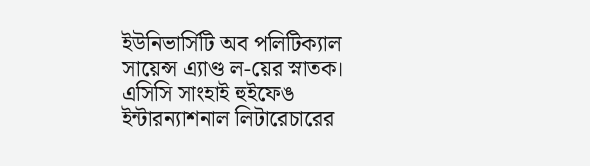ইউনিভার্সিটি অব পলিটিক্যাল সায়েন্স এ্যাণ্ড ল-য়ের স্নাতক। এসিসি সাংহাই হুইফেঙ ইন্টারন্যাশনাল লিটারেচারের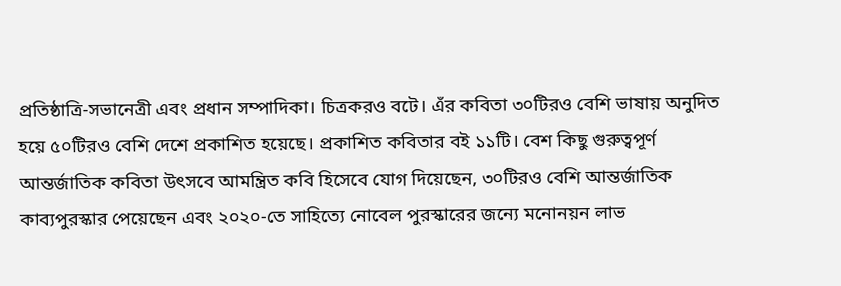প্রতিষ্ঠাত্রি-সভানেত্রী এবং প্রধান সম্পাদিকা। চিত্রকরও বটে। এঁর কবিতা ৩০টিরও বেশি ভাষায় অনুদিত হয়ে ৫০টিরও বেশি দেশে প্রকাশিত হয়েছে। প্রকাশিত কবিতার বই ১১টি। বেশ কিছু গুরুত্বপূর্ণ আন্তর্জাতিক কবিতা উৎসবে আমন্ত্রিত কবি হিসেবে যোগ দিয়েছেন, ৩০টিরও বেশি আন্তর্জাতিক কাব্যপুরস্কার পেয়েছেন এবং ২০২০-তে সাহিত্যে নোবেল পুরস্কারের জন্যে মনোনয়ন লাভ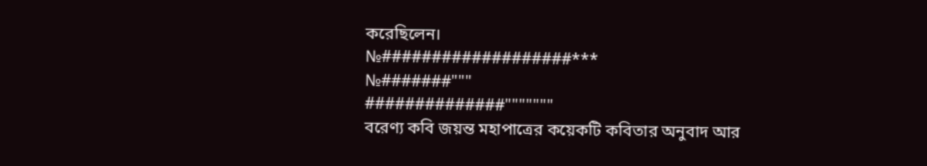করেছিলেন।
№###################***
№#######"""
##############"""""""
বরেণ্য কবি জয়ন্ত মহাপাত্রের কয়েকটি কবিতার অনুবাদ আর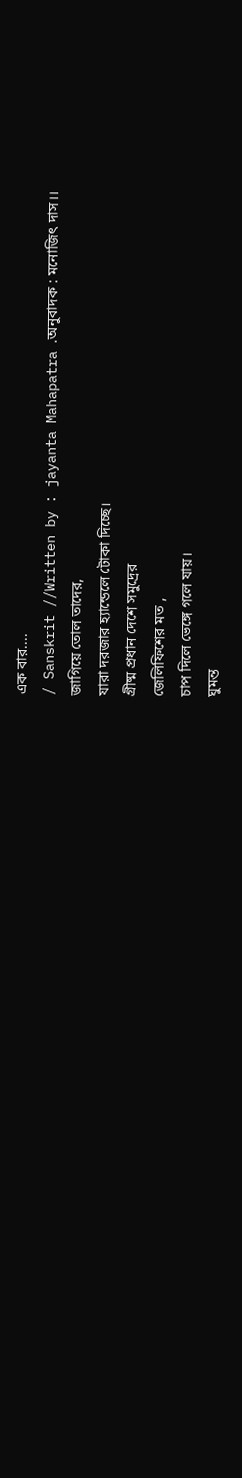এক বার....
/ Sanskrit //Written by : jayanta Mahapatra .অনুবাদক : মনোজিৎ দাস।।
জাগিয়ে তোল তাদের,
যারা দরজার হ্যান্ডেলে টোকা দিচ্ছে।
গ্রীষ্ম প্রধান দেশে সমুদ্রের
জেলিফিশের মত ,
চাপ দিলে ভেঙ্গে গলে যায়।
ঘুমন্ত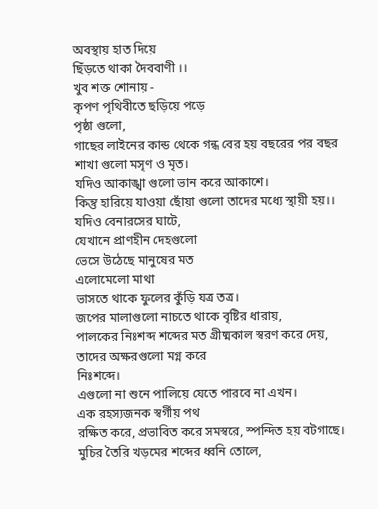অবস্থায় হাত দিয়ে
ছিঁড়তে থাকা দৈববাণী ।।
খুব শক্ত শোনায় -
কৃপণ পৃথিবীতে ছড়িয়ে পড়ে
পৃষ্ঠা গুলো,
গাছের লাইনের কান্ড থেকে গন্ধ বের হয় বছরের পর বছর
শাখা গুলো মসৃণ ও মৃত।
যদিও আকাঙ্খা গুলো ভান করে আকাশে।
কিন্তু হারিয়ে যাওয়া ছোঁয়া গুলো তাদের মধ্যে স্থায়ী হয়।।
যদিও বেনারসের ঘাটে,
যেখানে প্রাণহীন দেহগুলো
ভেসে উঠেছে মানুষের মত
এলোমেলো মাথা
ভাসতে থাকে ফুলের কুঁড়ি যত্র তত্র।
জপের মালাগুলো নাচতে থাকে বৃষ্টির ধারায়,
পালকের নিঃশব্দ শব্দের মত গ্রীষ্মকাল স্বরণ করে দেয়,
তাদের অক্ষরগুলো মগ্ন করে
নিঃশব্দে।
এগুলো না শুনে পালিয়ে যেতে পারবে না এখন।
এক রহস্যজনক স্বর্গীয় পথ
রক্ষিত করে, প্রভাবিত করে সমস্বরে, স্পন্দিত হয় বটগাছে।
মুচির তৈরি খড়মের শব্দের ধ্বনি তোলে,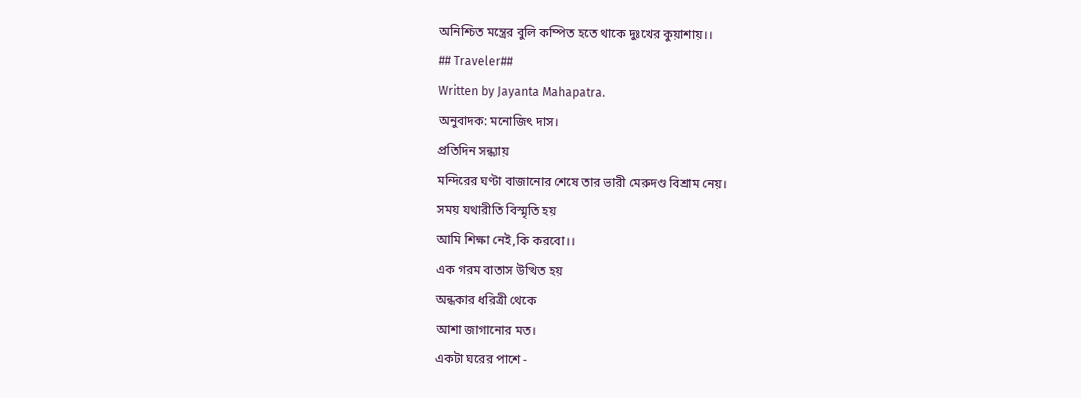অনিশ্চিত মন্ত্রের বুলি কম্পিত হতে থাকে দুঃখের কুয়াশায়।।
## Traveler##
Written by Jayanta Mahapatra.
অনুবাদক: মনোজিৎ দাস।
প্রতিদিন সন্ধ্যায়
মন্দিরের ঘণ্টা বাজানোর শেষে তার ভারী মেরুদণ্ড বিশ্রাম নেয়।
সময় যথারীতি বিস্মৃতি হয়
আমি শিক্ষা নেই,কি করবো।।
এক গরম বাতাস উত্থিত হয়
অন্ধকার ধরিত্রী থেকে
আশা জাগানোর মত।
একটা ঘরের পাশে -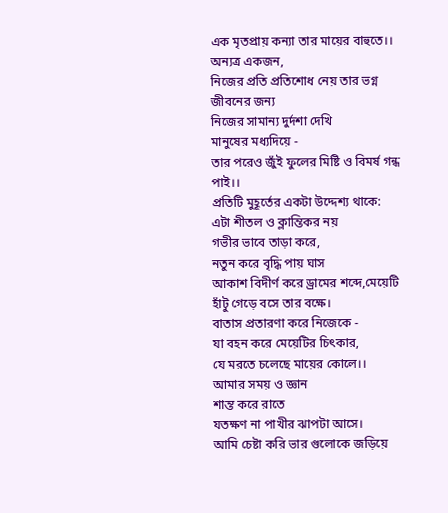এক মৃতপ্রায় কন্যা তার মায়ের বাহুতে।।
অন্যত্র একজন,
নিজের প্রতি প্রতিশোধ নেয় তার ভগ্ন জীবনের জন্য
নিজের সামান্য দুর্দশা দেখি
মানুষের মধ্যদিয়ে -
তার পরেও জুঁই ফুলের মিষ্টি ও বিমর্ষ গন্ধ পাই।।
প্রতিটি মুহূর্তের একটা উদ্দেশ্য থাকে:
এটা শীতল ও ক্লান্তিকর নয়
গভীর ভাবে তাড়া করে,
নতুন করে বৃদ্ধি পায় ঘাস
আকাশ বিদীর্ণ করে ড্রামের শব্দে,মেয়েটি হাঁটু গেড়ে বসে তার বক্ষে।
বাতাস প্রতারণা করে নিজেকে -
যা বহন করে মেয়েটির চিৎকার,
যে মরতে চলেছে মায়ের কোলে।।
আমার সময় ও জ্ঞান
শান্ত করে রাতে
যতক্ষণ না পাখীর ঝাপটা আসে।
আমি চেষ্টা করি ভার গুলোকে জড়িয়ে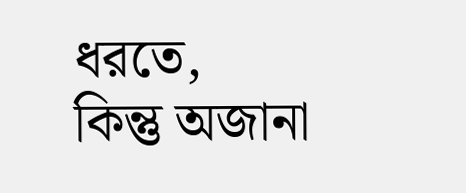ধরতে,
কিন্তু অজানা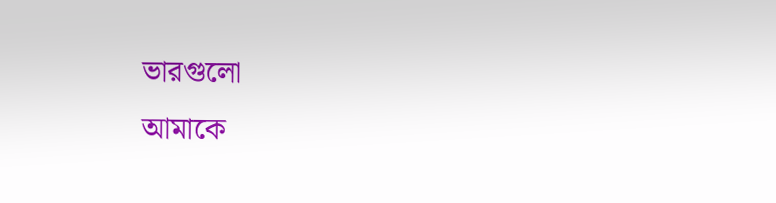ভারগুলো
আমাকে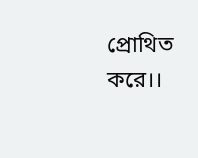প্রোথিত করে।।